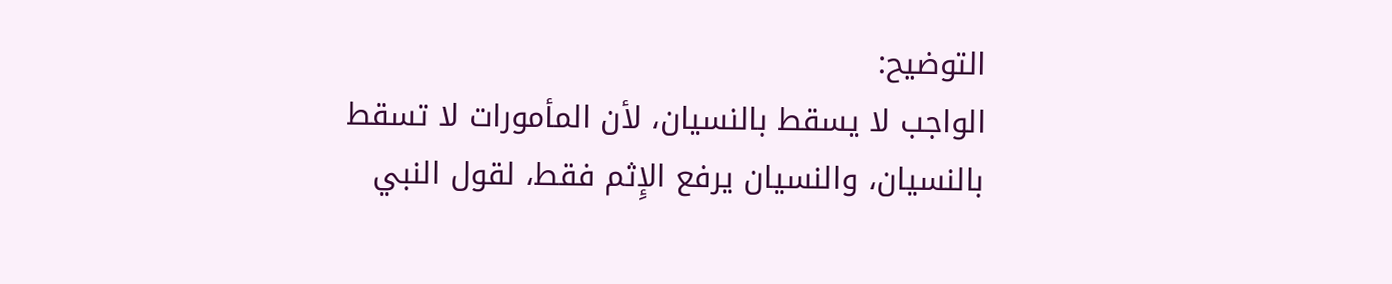التوضيح:
الواجب لا يسقط بالنسيان، لأن المأمورات لا تسقط بالنسيان، والنسيان يرفع الإِثم فقط، لقول النبي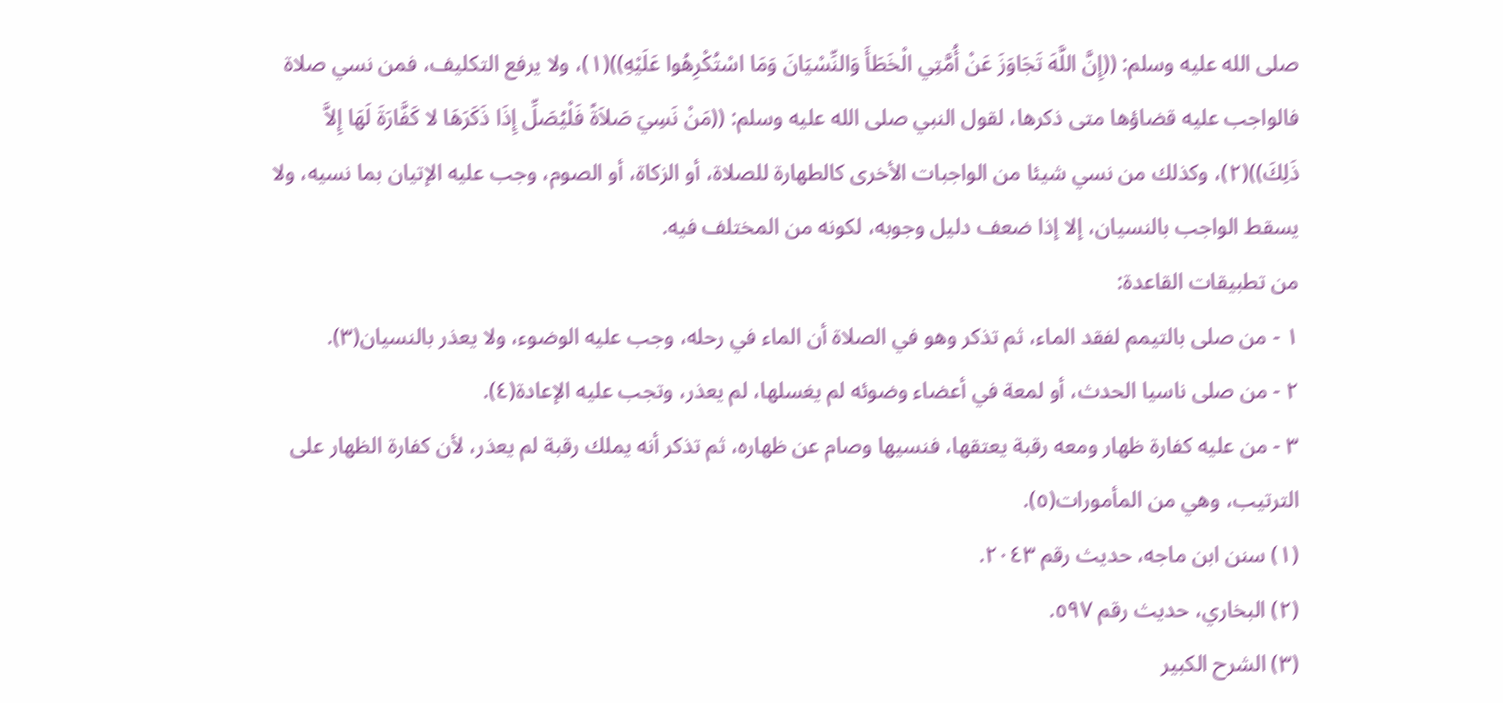صلى الله عليه وسلم: ((إِنَّ اللَّهَ تَجَاوَزَ عَنْ أُمَّتِي الْخَطَأَ وَالنِّسْيَانَ وَمَا اسْتُكْرِهُوا عَلَيْهِ))(١)، ولا يرفع التكليف، فمن نسي صلاة فالواجب عليه قضاؤها متى ذكرها، لقول النبي صلى الله عليه وسلم: ((مَنْ نَسِيَ صَلاَةً فَلْيُصَلِّ إِذَا ذَكَرَهَا لا كَفَّارَةَ لَهَا إِلاَّ ذَلِكَ))(٢)، وكذلك من نسي شيئا من الواجبات الأخرى كالطهارة للصلاة، أو الزكاة، أو الصوم، وجب عليه الإتيان بما نسيه، ولا يسقط الواجب بالنسيان، إلا إذا ضعف دليل وجوبه، لكونه من المختلف فيه.
من تطبيقات القاعدة:
١ - من صلى بالتيمم لفقد الماء، ثم تذكر وهو في الصلاة أن الماء في رحله، وجب عليه الوضوء، ولا يعذر بالنسيان(٣).
٢ - من صلى ناسيا الحدث، أو لمعة في أعضاء وضوئه لم يغسلها، لم يعذر، وتجب عليه الإعادة(٤).
٣ - من عليه كفارة ظهار ومعه رقبة يعتقها، فنسيها وصام عن ظهاره، ثم تذكر أنه يملك رقبة لم يعذر، لأن كفارة الظهار على الترتيب، وهي من المأمورات(٥).
(١) سنن ابن ماجه، حديث رقم ٢٠٤٣.
(٢) البخاري، حديث رقم ٥٩٧.
(٣) الشرح الكبير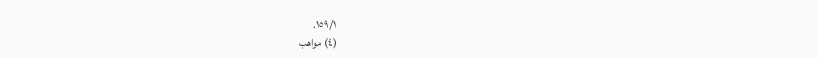١٥٩/١.
(٤) مواهب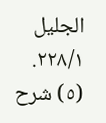الجليل ٢٢٨/١.
(٥) شرح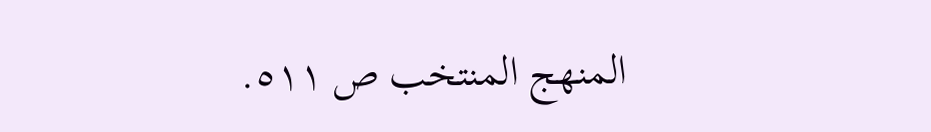المنهج المنتخب ص ٥١١.